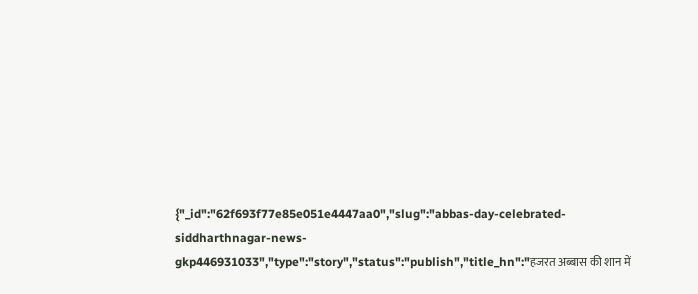{"_id":"62f693f77e85e051e4447aa0","slug":"abbas-day-celebrated-siddharthnagar-news-gkp446931033","type":"story","status":"publish","title_hn":"हजरत अब्बास की शान में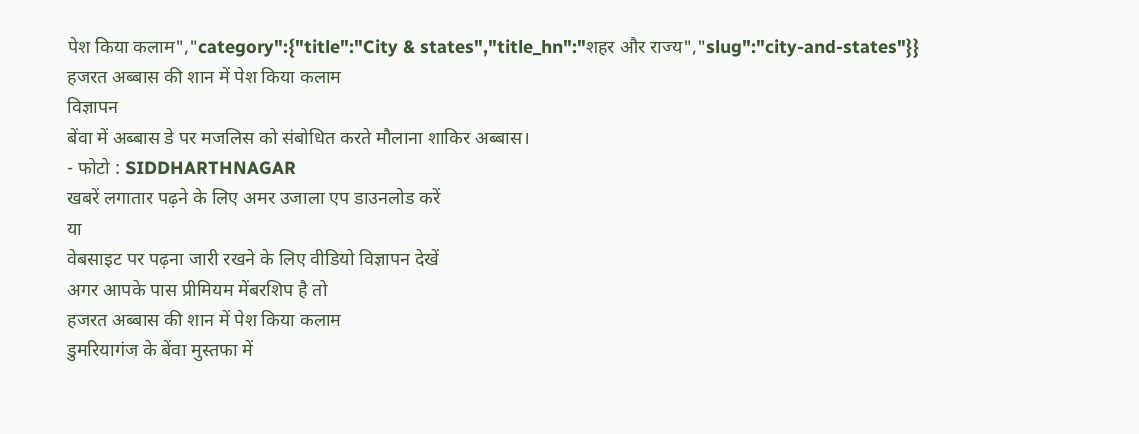पेश किया कलाम","category":{"title":"City & states","title_hn":"शहर और राज्य","slug":"city-and-states"}}
हजरत अब्बास की शान में पेश किया कलाम
विज्ञापन
बेंवा में अब्बास डे पर मजलिस को संबोधित करते मौलाना शाकिर अब्बास।
- फोटो : SIDDHARTHNAGAR
खबरें लगातार पढ़ने के लिए अमर उजाला एप डाउनलोड करें
या
वेबसाइट पर पढ़ना जारी रखने के लिए वीडियो विज्ञापन देखें
अगर आपके पास प्रीमियम मेंबरशिप है तो
हजरत अब्बास की शान में पेश किया कलाम
डुमरियागंज के बेंवा मुस्तफा में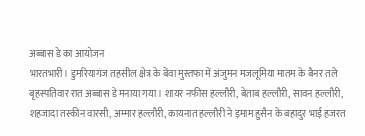अब्बास डे का आयोजन
भारतभारी। डुमरियागंज तहसील क्षेत्र के बेंवा मुस्तफा में अंजुमन मजलूमिया मातम के बैनर तले बृहस्पतिवार रात अब्बास डे मनाया गया। शायर नफीस हल्लौरी, बेताब हल्लौरी, सावन हल्लौरी, शहजादा तस्कीन वारसी, अम्मार हल्लौरी, कायनात हल्लौरी ने इमाम हुसैन के बहादुर भाई हजरत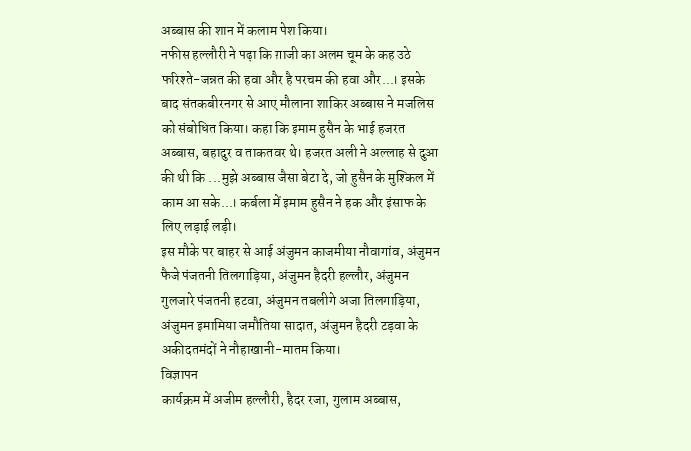अब्बास की शान में कलाम पेश किया।
नफीस हल्लौरी ने पढ़ा कि ग़ाजी का अलम चूम के कह उठे फरिश्ते-जन्नत की हवा और है परचम की हवा और...। इसके बाद संतकबीरनगर से आए मौलाना शाकिर अब्बास ने मजलिस को संबोधित किया। कहा कि इमाम हुसैन के भाई हजरत अब्बास, बहादुर व ताकतवर थे। हजरत अली ने अल्लाह से दुआ की थी कि ...मुझे अब्बास जैसा बेटा दे, जो हुसैन के मुश्किल में काम आ सके...। कर्बला में इमाम हुसैन ने हक और इंसाफ के लिए लड़ाई लड़ी।
इस मौके पर बाहर से आई अंजुमन काजमीया नौवागांव, अंजुमन फैजे पंजतनी तिलगाड़िया, अंजुमन हैदरी हल्लौर, अंजुमन गुलजारे पंजतनी हटवा, अंजुमन तबलीगे अजा तिलगाड़िया, अंजुमन इमामिया जमौतिया सादात, अंजुमन हैदरी टड़वा के अकीदतमंदों ने नौहाखानी-मातम किया।
विज्ञापन
कार्यक्रम में अजीम हल्लौरी, हैदर रजा, गुलाम अब्बास,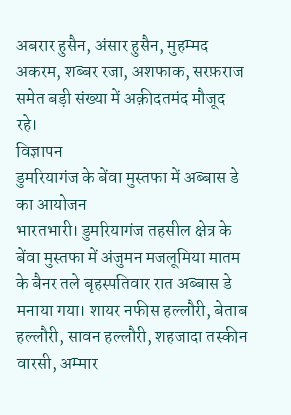अबरार हुसैन, अंसार हुसैन, मुहम्मद अकरम, शब्बर रजा, अशफाक, सरफ़राज समेत बड़ी संख्या में अक़ीदतमंद मौजूद रहे।
विज्ञापन
डुमरियागंज के बेंवा मुस्तफा में अब्बास डे का आयोजन
भारतभारी। डुमरियागंज तहसील क्षेत्र के बेंवा मुस्तफा में अंजुमन मजलूमिया मातम के बैनर तले बृहस्पतिवार रात अब्बास डे मनाया गया। शायर नफीस हल्लौरी, बेताब हल्लौरी, सावन हल्लौरी, शहजादा तस्कीन वारसी, अम्मार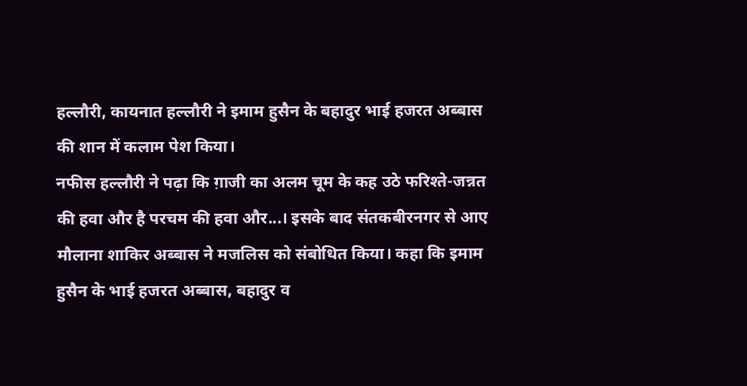हल्लौरी, कायनात हल्लौरी ने इमाम हुसैन के बहादुर भाई हजरत अब्बास की शान में कलाम पेश किया।
नफीस हल्लौरी ने पढ़ा कि ग़ाजी का अलम चूम के कह उठे फरिश्ते-जन्नत की हवा और है परचम की हवा और...। इसके बाद संतकबीरनगर से आए मौलाना शाकिर अब्बास ने मजलिस को संबोधित किया। कहा कि इमाम हुसैन के भाई हजरत अब्बास, बहादुर व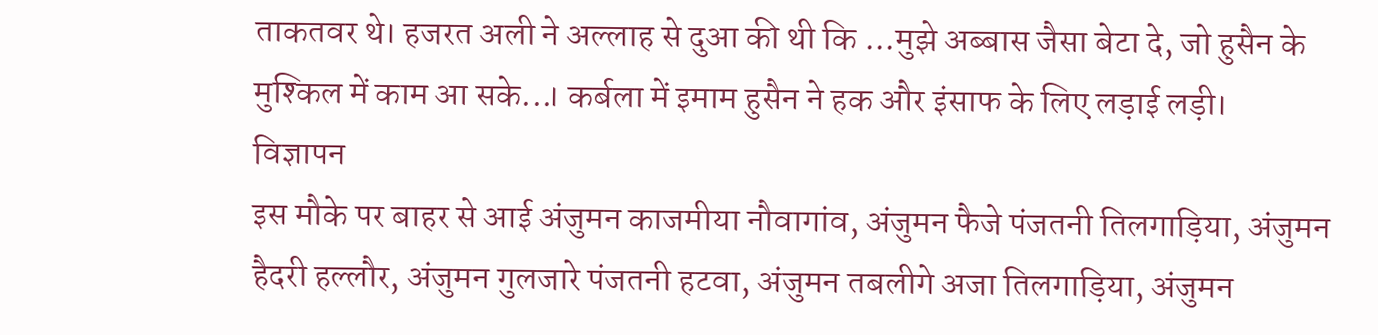ताकतवर थे। हजरत अली ने अल्लाह से दुआ की थी कि ...मुझे अब्बास जैसा बेटा दे, जो हुसैन के मुश्किल में काम आ सके...। कर्बला में इमाम हुसैन ने हक और इंसाफ के लिए लड़ाई लड़ी।
विज्ञापन
इस मौके पर बाहर से आई अंजुमन काजमीया नौवागांव, अंजुमन फैजे पंजतनी तिलगाड़िया, अंजुमन हैदरी हल्लौर, अंजुमन गुलजारे पंजतनी हटवा, अंजुमन तबलीगे अजा तिलगाड़िया, अंजुमन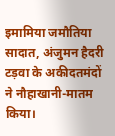इमामिया जमौतिया सादात, अंजुमन हैदरी टड़वा के अकीदतमंदों ने नौहाखानी-मातम किया।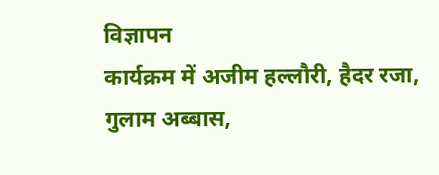विज्ञापन
कार्यक्रम में अजीम हल्लौरी, हैदर रजा, गुलाम अब्बास,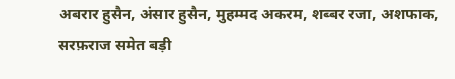अबरार हुसैन, अंसार हुसैन, मुहम्मद अकरम, शब्बर रजा, अशफाक, सरफ़राज समेत बड़ी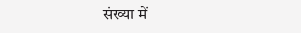संख्या में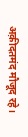अक़ीदतमंद मौजूद रहे।